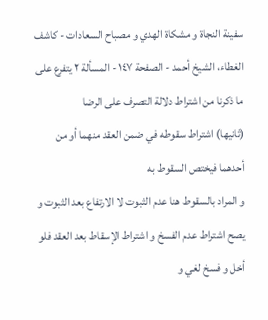سفينة النجاة و مشكاة الهدي و مصباح السعادات - كاشف الغطاء، الشيخ أحمد - الصفحة ١٤٧ - المسألة ٢ يتفرع على ما ذكرنا من اشتراط دلالة التصرف على الرضا
(ثانيها) اشتراط سقوطه في ضمن العقد منهما أو من أحدهما فيختص السقوط به
و المراد بالسقوط هنا عدم الثبوت لا الارتفاع بعد الثبوت و يصح اشتراط عدم الفسخ و اشتراط الإسقاط بعد العقد فلو أخل و فسخ لغي و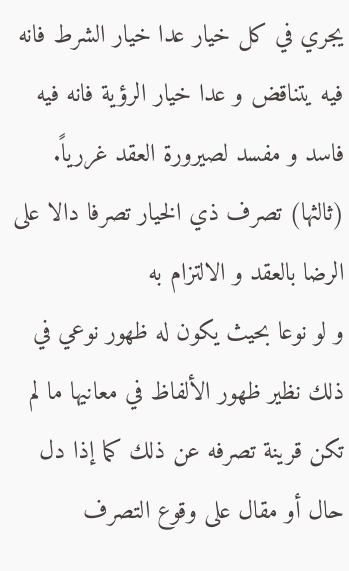يجري في كل خيار عدا خيار الشرط فانه فيه يتناقض و عدا خيار الرؤية فانه فيه فاسد و مفسد لصيرورة العقد غررياً.
(ثالثها) تصرف ذي الخيار تصرفا دالا على الرضا بالعقد و الالتزام به
و لو نوعا بحيث يكون له ظهور نوعي في ذلك نظير ظهور الألفاظ في معانيها ما لم تكن قرينة تصرفه عن ذلك كما إذا دل حال أو مقال على وقوع التصرف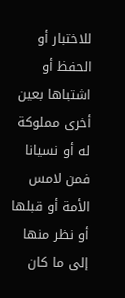للاختبار أو الحفظ أو اشتباها بعين أخرى مملوكة له أو نسيانا فمن لامس الأمة أو قبلها أو نظر منها إلى ما كان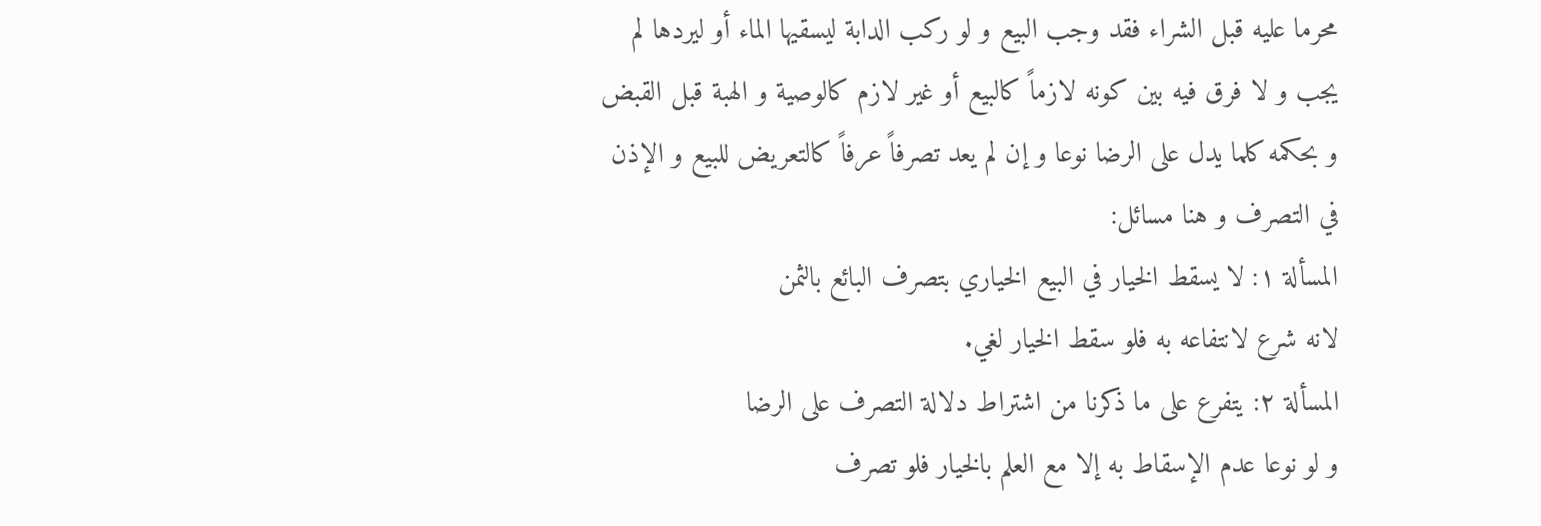محرما عليه قبل الشراء فقد وجب البيع و لو ركب الدابة ليسقيها الماء أو ليردها لم يجب و لا فرق فيه بين كونه لازماً كالبيع أو غير لازم كالوصية و الهبة قبل القبض و بحكمه كلما يدل على الرضا نوعا و إن لم يعد تصرفاً عرفاً كالتعريض للبيع و الإذن في التصرف و هنا مسائل:
المسألة ١: لا يسقط الخيار في البيع الخياري بتصرف البائع بالثمن
لانه شرع لانتفاعه به فلو سقط الخيار لغي.
المسألة ٢: يتفرع على ما ذكرنا من اشتراط دلالة التصرف على الرضا
و لو نوعا عدم الإسقاط به إلا مع العلم بالخيار فلو تصرف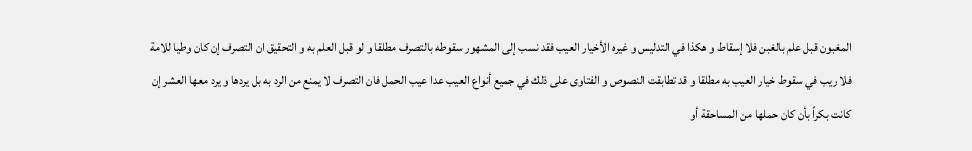المغبون قبل علم بالغبن فلا إسقاط و هكذا في التدليس و غيره الأخيار العيب فقد نسب إلى المشهور سقوطه بالتصرف مطلقا و لو قبل العلم به و التحقيق ان التصرف إن كان وطيا للامة فلا ريب في سقوط خيار العيب به مطلقا و قد تطابقت النصوص و الفتاوى على ذلك في جميع أنواع العيب عدا عيب الحمل فان التصرف لا يمنع من الرد به بل يردها و يرد معها العشر إن كانت بكراً بأن كان حملها من المساحقة أو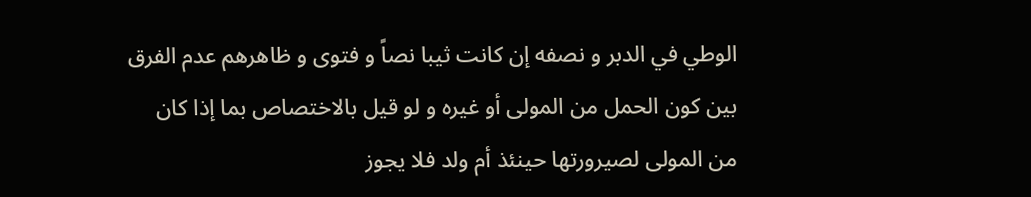الوطي في الدبر و نصفه إن كانت ثيبا نصاً و فتوى و ظاهرهم عدم الفرق بين كون الحمل من المولى أو غيره و لو قيل بالاختصاص بما إذا كان من المولى لصيرورتها حينئذ أم ولد فلا يجوز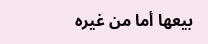بيعها أما من غيره